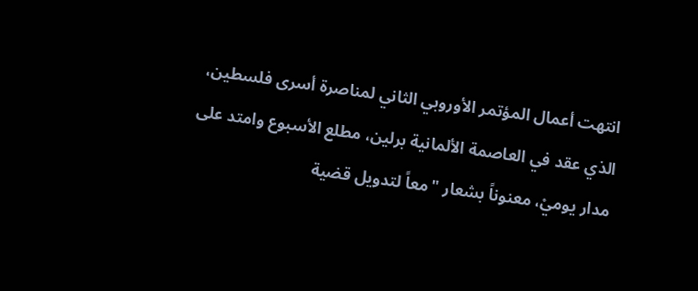انتهت أعمال المؤتمر الأوروبي الثاني لمناصرة أسرى فلسطين، الذي عقد في العاصمة الألمانية برلين، مطلع الأسبوع وامتد على مدار يوميْ، معنوناً بشعار "معاً لتدويل قضية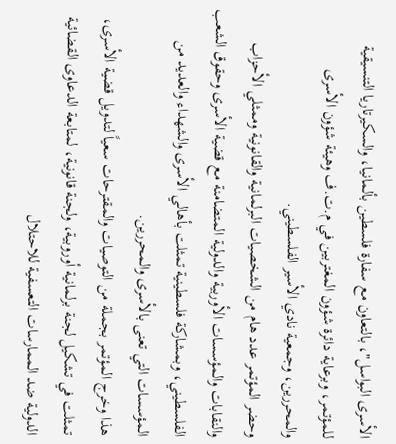الأسرى البواسل"، بالتعاون مع سفارة فلسطين بألمانيا، والسكيرتاريا التنسيقية للمؤتمر، وبرعاية دائرة شؤون المغتربين في م.ت.ف وهيئة شؤون الأسرى والمحررين، وجمعية نادي الأسير الفلسطيني.
وحضر المؤتمر عدد هام من الشخصيات البرلمانية والقانونية وممثلي الأحزاب والنقابات والمؤسسات الأوربية والدولية المتضامنة مع قضية الأسرى وحقوق الشعب الفلسطيني، وبمشاركة فلسطينية تمثلت بأهالي الأسرى والشهداء والعديد من المؤسسات التي تعنى بالأسرى والمحررين.
هذا وخرج المؤتمر بجملة من التوصيات والمقترحات سعياً لتدويل قضية الأسرى، تمثلت في تشكيل لجنة برلمانية أوروبية، ولجنة قانونية، لمتابعة الدعاوى القضائية الدولية ضد الممارسات التعسفية للاحتلال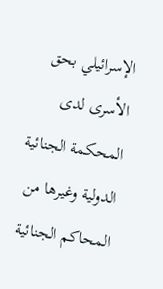الإسرائيلي بحق الأسرى لدى المحكمة الجنائية الدولية وغيرها من المحاكم الجنائية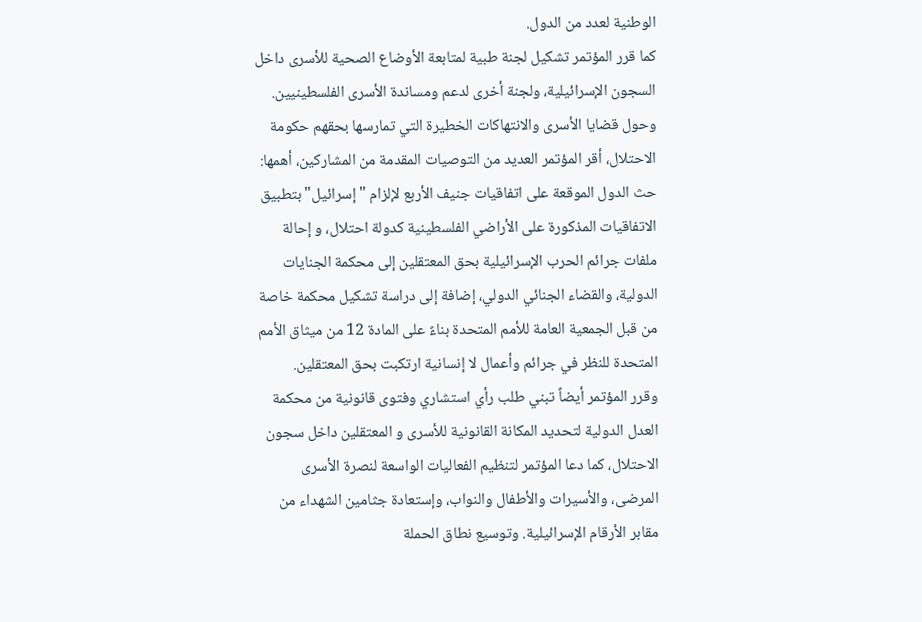الوطنية لعدد من الدول.
كما قرر المؤتمر تشكيل لجنة طبية لمتابعة الأوضاع الصحية للأسرى داخل السجون الإسرائيلية، ولجنة أخرى لدعم ومساندة الأسرى الفلسطينيين.
وحول قضايا الأسرى والانتهاكات الخطيرة التي تمارسها بحقهم حكومة الاحتلال، أقر المؤتمر العديد من التوصيات المقدمة من المشاركين، أهمها: حث الدول الموقعة على اتفاقيات جنيف الأربع لإلزام "إسرائيل" بتطبيق الاتفاقيات المذكورة على الأراضي الفلسطينية كدولة احتلال، و إحالة ملفات جرائم الحرب الإسرائيلية بحق المعتقلين إلى محكمة الجنايات الدولية، والقضاء الجنائي الدولي، إضافة إلى دراسة تشكيل محكمة خاصة من قبل الجمعية العامة للأمم المتحدة بناءً على المادة 12 من ميثاق الأمم المتحدة للنظر في جرائم وأعمال لا إنسانية ارتكبت بحق المعتقلين.
وقرر المؤتمر أيضاً تبني طلب رأي استشاري وفتوى قانونية من محكمة العدل الدولية لتحديد المكانة القانونية للأسرى و المعتقلين داخل سجون الاحتلال، كما دعا المؤتمر لتنظيم الفعاليات الواسعة لنصرة الأسرى المرضى، والأسيرات والأطفال والنواب، وإستعادة جثامين الشهداء من مقابر الأرقام الإسرائيلية. وتوسيع نطاق الحملة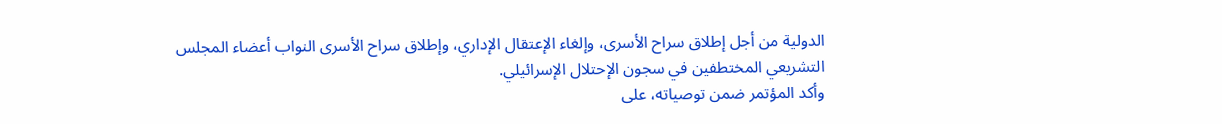الدولية من أجل إطلاق سراح الأسرى، وإلغاء الإعتقال الإداري، وإطلاق سراح الأسرى النواب أعضاء المجلس التشريعي المختطفين في سجون الإحتلال الإسرائيلي.
وأكد المؤتمر ضمن توصياته، على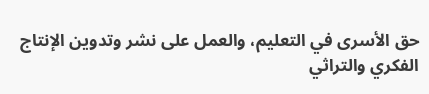حق الأسرى في التعليم، والعمل على نشر وتدوين الإنتاج الفكري والتراثي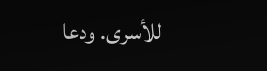للأسرى. ودعا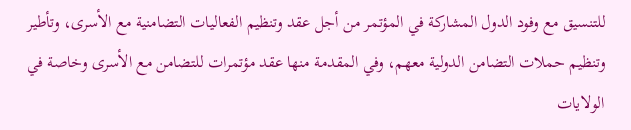للتنسيق مع وفود الدول المشاركة في المؤتمر من أجل عقد وتنظيم الفعاليات التضامنية مع الأسرى، وتأطير وتنظيم حملات التضامن الدولية معهم، وفي المقدمة منها عقد مؤتمرات للتضامن مع الأسرى وخاصة في الولايات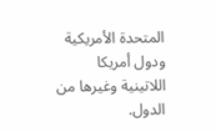المتحدة الأمريكية ودول أمريكا اللاتينية وغيرها من الدول.